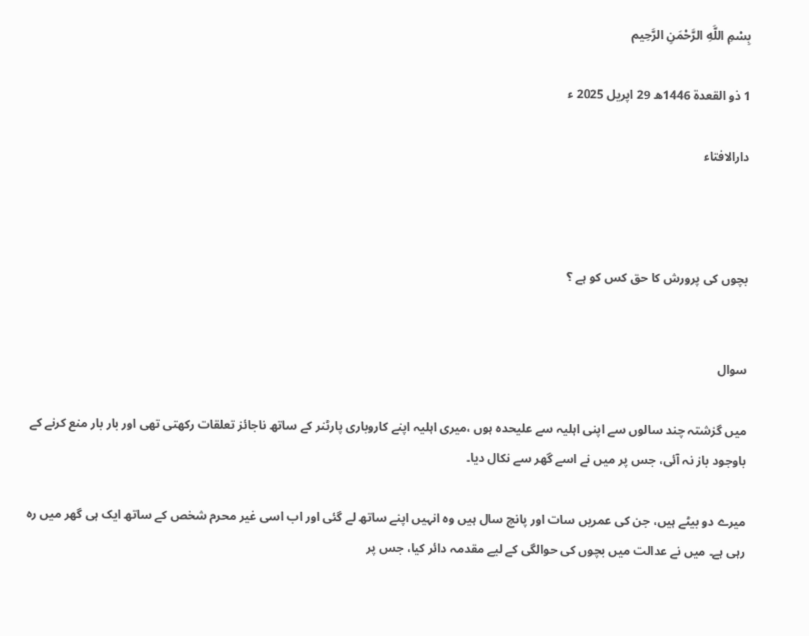بِسْمِ اللَّهِ الرَّحْمَنِ الرَّحِيم

1 ذو القعدة 1446ھ 29 اپریل 2025 ء

دارالافتاء



بچوں کی پرورش کا حق کس کو ہے ؟


سوال

میں گزشتہ چند سالوں سے اپنی اہلیہ سے علیحدہ ہوں ،میری اہلیہ اپنے کاروباری پارٹنر کے ساتھ ناجائز تعلقات رکھتی تھی اور بار بار منع کرنے کے باوجود باز نہ آئی، جس پر میں نے اسے گھر سے نکال دیا۔

میرے دو بیٹے ہیں، جن کی عمریں سات اور پانچ سال ہیں وہ انہیں اپنے ساتھ لے گئی اور اب اسی غیر محرم شخص کے ساتھ ایک ہی گھر میں رہ رہی ہے۔ میں نے عدالت میں بچوں کی حوالگی کے لیے مقدمہ دائر کیا، جس پر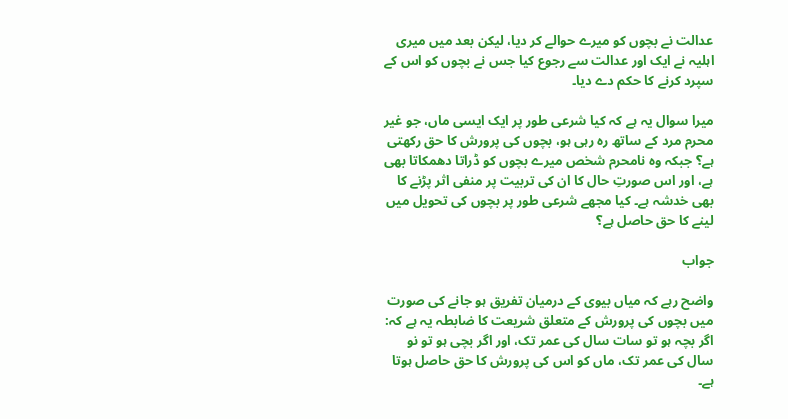عدالت نے بچوں کو میرے حوالے کر دیا، لیکن بعد میں میری اہلیہ نے ایک اور عدالت سے رجوع کیا جس نے بچوں کو اس کے سپرد کرنے کا حکم دے دیا۔

میرا سوال یہ ہے کہ کیا شرعی طور پر ایک ایسی ماں، جو غیر محرم مرد کے ساتھ رہ رہی ہو، بچوں کی پرورش کا حق رکھتی ہے؟ جبکہ وہ نامحرم شخص میرے بچوں کو ڈراتا دھمکاتا بھی ہے، اور اس صورتِ حال کا ان کی تربیت پر منفی اثر پڑنے کا بھی خدشہ ہے۔ کیا مجھے شرعی طور پر بچوں کی تحویل میں لینے کا حق حاصل ہے؟

جواب

واضح رہے کہ میاں بیوی کے درمیان تفریق ہو جانے کی صورت میں بچوں کی پرورش کے متعلق شریعت کا ضابطہ یہ ہے کہ: اگر بچہ ہو تو سات سال کی عمر تک، اور اگر بچی ہو تو نو سال کی عمر تک، ماں کو اس کی پرورش کا حق حاصل ہوتا ہے۔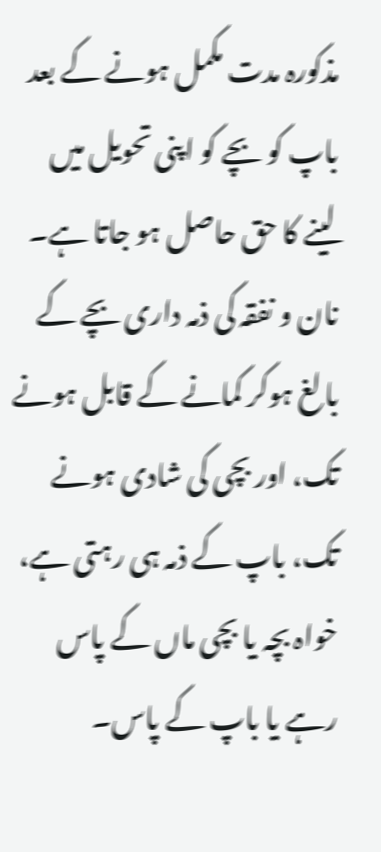مذکورہ مدت مکمل ہونے کے بعد باپ کو بچے کو اپنی تحویل میں لینے کا حق حاصل ہو جاتا ہے۔
نان و نفقہ کی ذمہ داری بچے کے بالغ ہوکر کمانے کے قابل ہونے تک، اور بچی کی شادی ہونے تک، باپ کے ذمہ ہی رہتی ہے، خواہ بچہ یا بچی ماں کے پاس رہے یا باپ کے پاس۔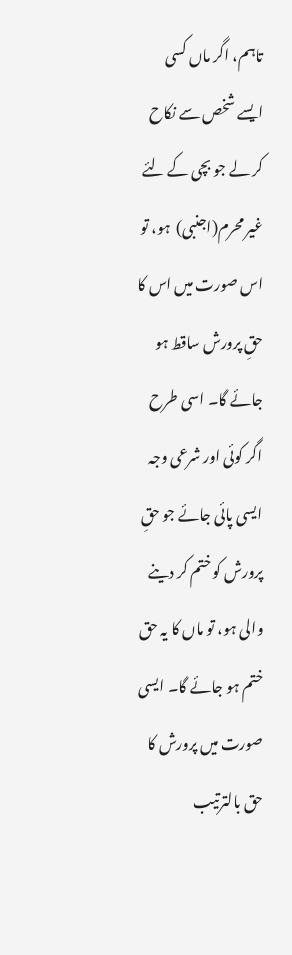تاہم، اگر ماں کسی ایسے شخص سے نکاح کر لے جو بچی کے لئے غیر محرم(اجنبی)  ہو، تو اس صورت میں اس کا حقِ پرورش ساقط ہو جائے گا۔ اسی طرح اگر کوئی اور شرعی وجہ ایسی پائی جائے جو حقِ پرورش کو ختم کر دینے والی ہو، تو ماں کا یہ حق ختم ہو جائے گا۔ ایسی صورت میں پرورش کا حق بالترتیب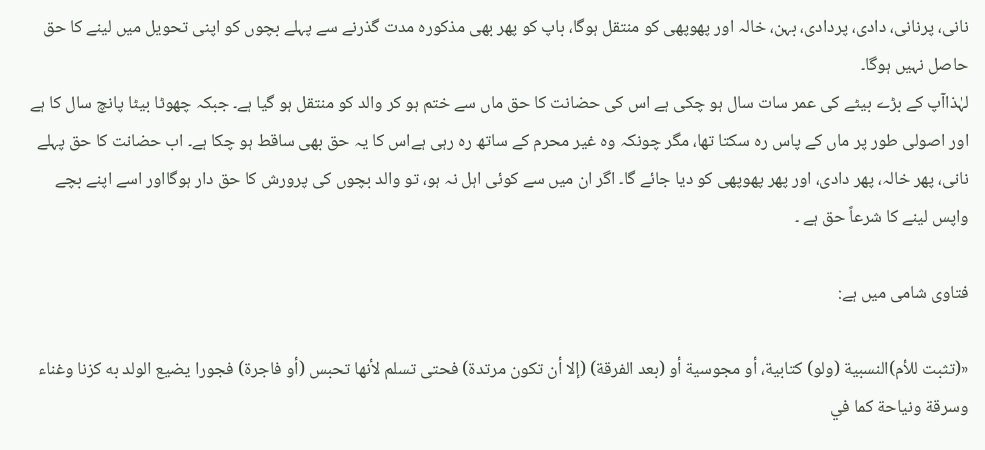نانی، پرنانی، دادی، پردادی، بہن، خالہ اور پھوپھی کو منتقل ہوگا، باپ کو پھر بھی مذکورہ مدت گذرنے سے پہلے بچوں کو اپنی تحویل میں لینے کا حق حاصل نہیں ہوگا۔
لہٰذاآپ کے بڑے بیٹے کی عمر سات سال ہو چکی ہے اس کی حضانت کا حق ماں سے ختم ہو کر والد کو منتقل ہو گیا ہے۔ جبکہ چھوٹا بیٹا پانچ سال کا ہے اور اصولی طور پر ماں کے پاس رہ سکتا تھا، مگر چونکہ وہ غیر محرم کے ساتھ رہ رہی ہےاس کا یہ حق بھی ساقط ہو چکا ہے۔ اب حضانت کا حق پہلے نانی، پھر خالہ، پھر دادی، اور پھر پھوپھی کو دیا جائے گا۔ اگر ان میں سے کوئی اہل نہ ہو، تو والد بچوں کی پرورش کا حق دار ہوگااور اسے اپنے بچے واپس لینے کا شرعاً حق ہے ۔

فتاوی شامی میں ہے:

«(تثبت للأم)النسبية (ولو) كتابية، أو مجوسية أو (بعد الفرقة) (إلا أن تكون مرتدة) فحتى تسلم لأنها تحبس (أو فاجرة) فجورا يضيع الولد به كزنا وغناء وسرقة ونياحة كما في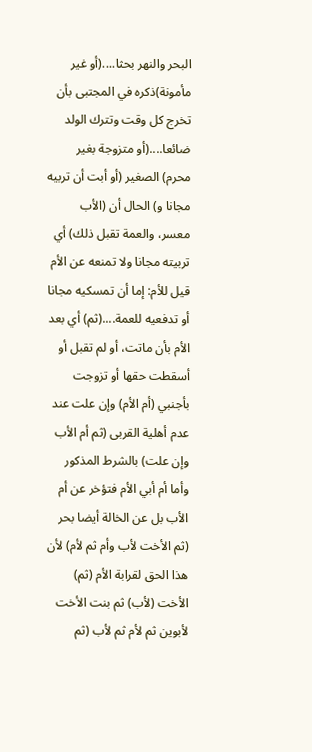البحر والنهر بحثا....(أو غير مأمونة)ذكره في المجتبى بأن تخرج كل وقت وتترك الولد ضائعا....(أو متزوجة بغير محرم) الصغير (أو أبت أن تربيه مجانا و) الحال أن (الأب معسر، والعمة تقبل ذلك) أي تربيته مجانا ولا تمنعه عن الأم قيل للأم: إما أن تمسكيه مجانا أو تدفعيه للعمة....(ثم) أي بعد الأم بأن ماتت، أو لم تقبل أو أسقطت حقها أو تزوجت بأجنبي (أم الأم) وإن علت عند عدم أهلية القربى (ثم أم الأب وإن علت) بالشرط المذكور وأما أم أبي الأم فتؤخر عن أم الأب بل عن الخالة أيضا بحر (ثم الأخت لأب وأم ثم لأم) لأن هذا الحق لقرابة الأم (ثم) الأخت (لأب) ثم بنت الأخت لأبوين ثم لأم ثم لأب (ثم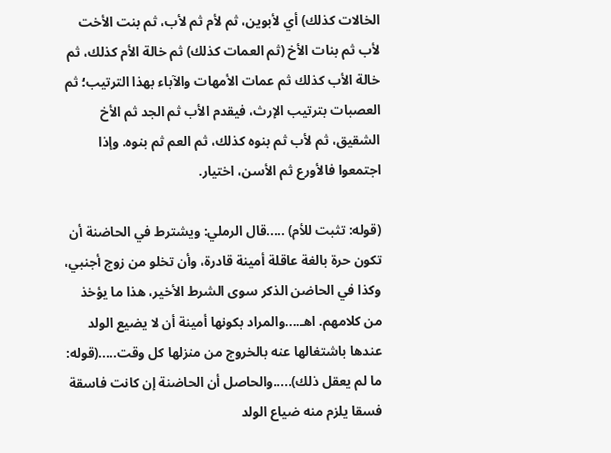الخالات كذلك) أي لأبوين، ثم لأم ثم لأب، ثم بنت الأخت لأب ثم بنات الأخ (ثم العمات كذلك) ثم خالة الأم كذلك، ثم خالة الأب كذلك ثم عمات الأمهات والآباء بهذا الترتيب؛ ثم العصبات بترتيب الإرث، فيقدم الأب ثم الجد ثم الأخ الشقيق، ثم لأب ثم بنوه كذلك، ثم العم ثم بنوه. وإذا اجتمعوا فالأورع ثم الأسن، اختيار.

(قوله: تثبت للأم) .....قال الرملي: ويشترط في الحاضنة أن تكون حرة بالغة عاقلة أمينة قادرة، وأن تخلو من زوج أجنبي، وكذا في الحاضن الذكر سوى الشرط الأخير، هذا ما يؤخذ من كلامهم. اهـ....والمراد بكونها أمينة أن لا يضيع الولد عندها باشتغالها عنه بالخروج من منزلها كل وقت.....(قوله: ما لم يعقل ذلك).....والحاصل أن الحاضنة إن كانت فاسقة فسقا يلزم منه ضياع الولد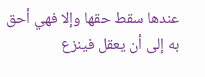عندها سقط حقها وإلا فهي أحق به إلى أن يعقل فينزع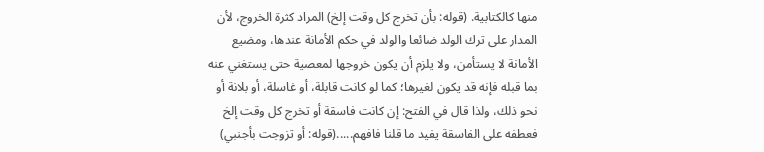منها كالكتابية. (قوله: بأن تخرج كل وقت إلخ) المراد كثرة الخروج، لأن المدار على ترك الولد ضائعا والولد في حكم الأمانة عندها، ومضيع الأمانة لا يستأمن، ولا يلزم أن يكون خروجها لمعصية حتى يستغني عنه بما قبله فإنه قد يكون لغيرها؛ كما لو كانت قابلة، أو غاسلة، أو بلانة أو نحو ذلك، ولذا قال في الفتح: إن كانت فاسقة أو تخرج كل وقت إلخ فعطفه على الفاسقة يفيد ما قلنا فافهم.....(قوله: أو تزوجت بأجنبي)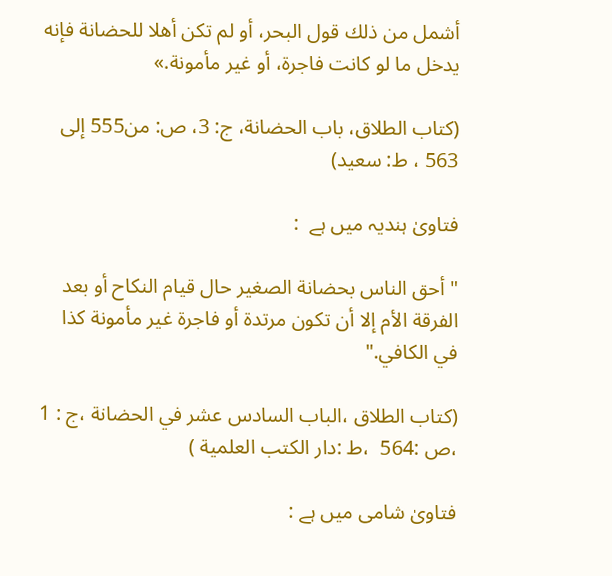أشمل من ذلك قول البحر، أو لم تكن أهلا للحضانة فإنه يدخل ما لو كانت فاجرة، أو غير مأمونة.»

(كتاب الطلاق، باب الحضانة، ج: 3، ص: من555 إلى 563 ، ط: سعيد)

فتاویٰ ہندیہ میں ہے  :

"أحق الناس بحضانة الصغير حال قيام النكاح أو بعد الفرقة الأم إلا أن تكون مرتدة أو فاجرة غير مأمونة كذا في الكافي."

(كتاب الطلاق ،الباب السادس عشر في الحضانة ،ج : 1 ،ص :564  ،ط :دار الكتب العلمية )

فتاویٰ شامی میں ہے :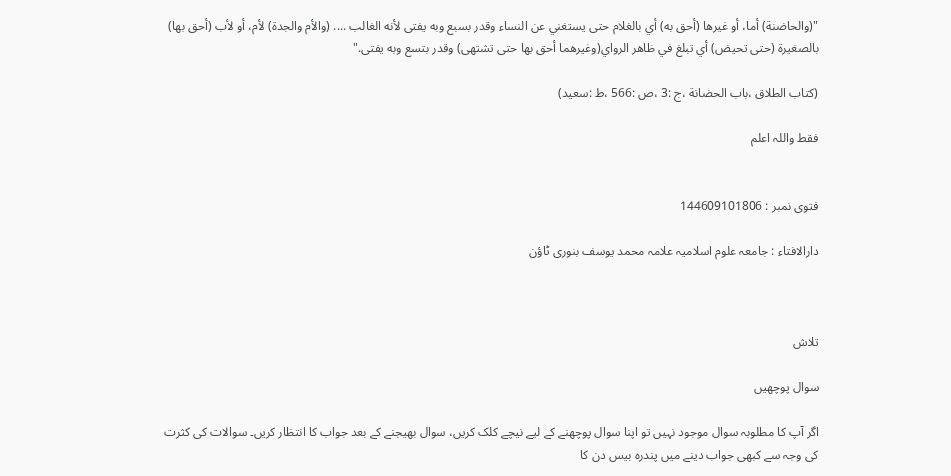"(والحاضنة) أما، أو غيرها (أحق به) أي بالغلام حتى يستغني عن النساء وقدر بسبع وبه يفتى لأنه الغالب .... (والأم والجدة) لأم، أو لأب (أحق بها) بالصغيرة (حتى تحيض) أي تبلغ في ظاهر الرواي(وغيرهما أحق بها حتى تشتهى) وقدر بتسع وبه يفتى."

(كتاب الطلاق ،باب الحضانة ،ج :3 ،ص :566 ،ط :سعيد)

فقط واللہ اعلم


فتوی نمبر : 144609101806

دارالافتاء : جامعہ علوم اسلامیہ علامہ محمد یوسف بنوری ٹاؤن



تلاش

سوال پوچھیں

اگر آپ کا مطلوبہ سوال موجود نہیں تو اپنا سوال پوچھنے کے لیے نیچے کلک کریں، سوال بھیجنے کے بعد جواب کا انتظار کریں۔ سوالات کی کثرت کی وجہ سے کبھی جواب دینے میں پندرہ بیس دن کا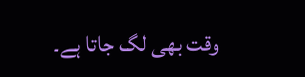وقت بھی لگ جاتا ہے۔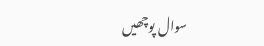سوال پوچھیں